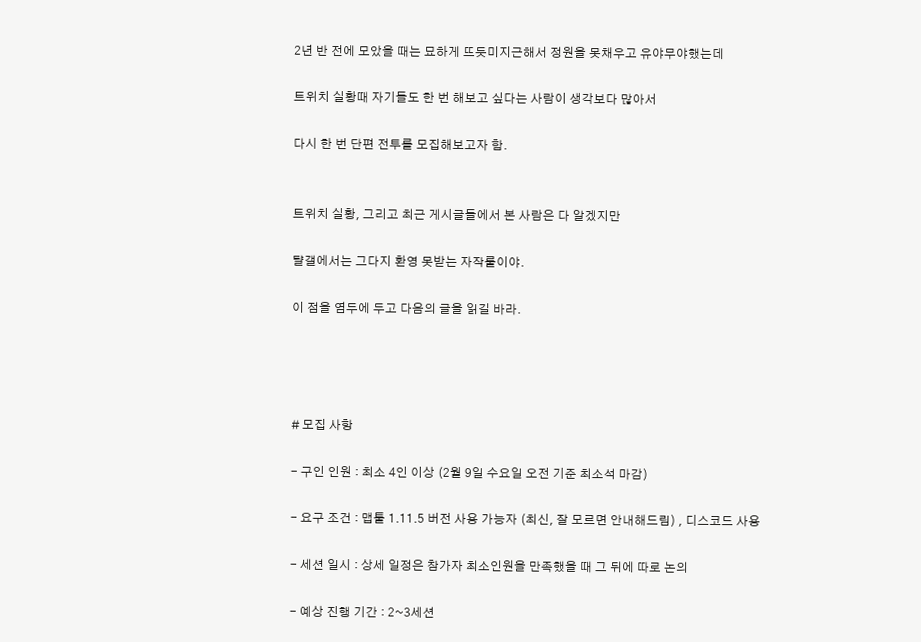2년 반 전에 모았을 때는 묘하게 뜨듯미지근해서 정원을 못채우고 유야무야했는데

트위치 실황때 자기들도 한 번 해보고 싶다는 사람이 생각보다 많아서

다시 한 번 단편 전투를 모집해보고자 함.


트위치 실황, 그리고 최근 게시글들에서 본 사람은 다 알겠지만

턀갤에서는 그다지 환영 못받는 자작룰이야.

이 점을 염두에 두고 다음의 글을 읽길 바라.




# 모집 사항

- 구인 인원 : 최소 4인 이상 (2월 9일 수요일 오전 기준 최소석 마감)

- 요구 조건 : 맵툴 1.11.5 버전 사용 가능자 (최신, 잘 모르면 안내해드림) , 디스코드 사용

- 세션 일시 : 상세 일정은 참가자 최소인원을 만족했을 때 그 뒤에 따로 논의

- 예상 진행 기간 : 2~3세션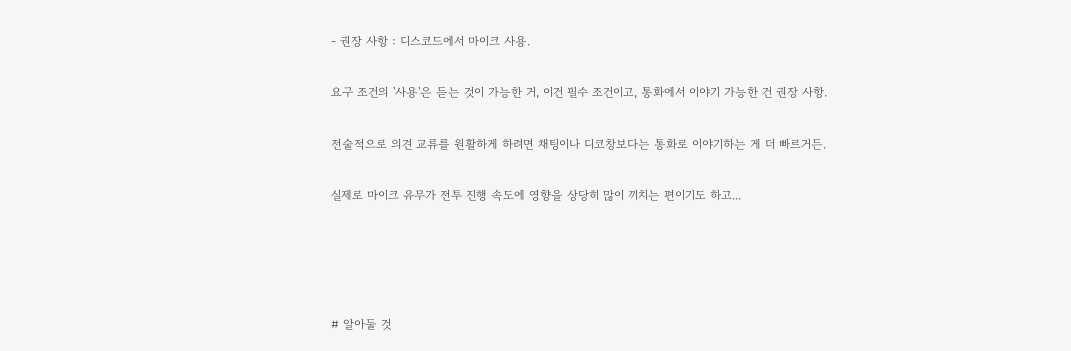- 권장 사항 : 디스코드에서 마이크 사용.

요구 조건의 '사용'은 듣는 것이 가능한 거, 이건 필수 조건이고, 통화에서 이야기 가능한 건 권장 사항.

전술적으로 의견 교류를 원활하게 하려면 채팅이나 디코창보다는 통화로 이야기하는 게 더 빠르거든.

실제로 마이크 유무가 전투 진행 속도에 영향을 상당히 많이 끼치는 편이기도 하고...




# 알아둘 것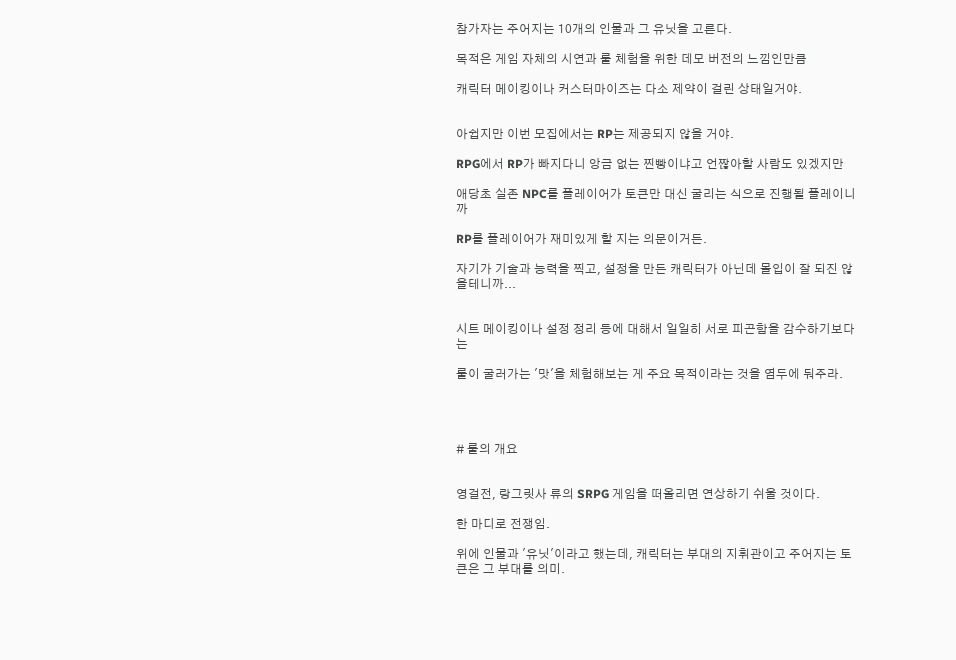참가자는 주어지는 10개의 인물과 그 유닛을 고른다.

목적은 게임 자체의 시연과 룰 체험을 위한 데모 버전의 느낌인만큼

캐릭터 메이킹이나 커스터마이즈는 다소 제약이 걸린 상태일거야.


아쉽지만 이번 모집에서는 RP는 제공되지 않을 거야.

RPG에서 RP가 빠지다니 앙금 없는 찐빵이냐고 언짢아할 사람도 있겠지만

애당초 실존 NPC를 플레이어가 토큰만 대신 굴리는 식으로 진행될 플레이니까

RP를 플레이어가 재미있게 할 지는 의문이거든.

자기가 기술과 능력을 찍고, 설정을 만든 캐릭터가 아닌데 몰입이 잘 되진 않을테니까...


시트 메이킹이나 설정 정리 등에 대해서 일일히 서로 피곤함을 감수하기보다는

룰이 굴러가는 '맛'을 체험해보는 게 주요 목적이라는 것을 염두에 둬주라.




# 룰의 개요


영걸전, 랑그릿사 류의 SRPG 게임을 떠올리면 연상하기 쉬울 것이다.

한 마디로 전쟁임.

위에 인물과 '유닛'이라고 했는데, 캐릭터는 부대의 지휘관이고 주어지는 토큰은 그 부대를 의미.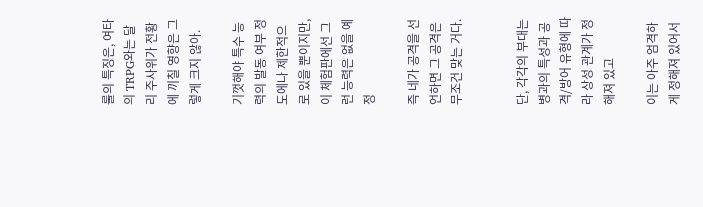룰의 특징은, 여타의 TRPG와는 달리 주사위가 전황에 끼칠 영향은 그렇게 크지 않아.

기껏해야 특수 능력의 발동 여부 정도에나 제한적으로 있을 뿐이지만, 이 체험판에선 그런 능력은 없을 예정

즉 네가 공격을 선언하면 그 공격은 무조건 맞는 거다.


단, 각각의 부대는 병과의 특성과 공격/방어 유형에 따라 상성 관계가 정해져 있고

이는 아주 엄격하게 정해져 있어서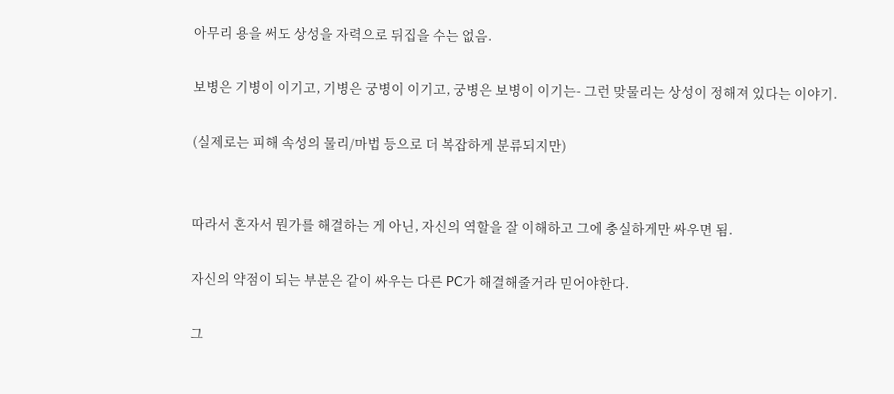아무리 용을 써도 상성을 자력으로 뒤집을 수는 없음.

보병은 기병이 이기고, 기병은 궁병이 이기고, 궁병은 보병이 이기는- 그런 맞물리는 상성이 정해져 있다는 이야기.

(실제로는 피해 속성의 물리/마법 등으로 더 복잡하게 분류되지만)


따라서 혼자서 뭔가를 해결하는 게 아닌, 자신의 역할을 잘 이해하고 그에 충실하게만 싸우면 됨.

자신의 약점이 되는 부분은 같이 싸우는 다른 PC가 해결해줄거라 믿어야한다.

그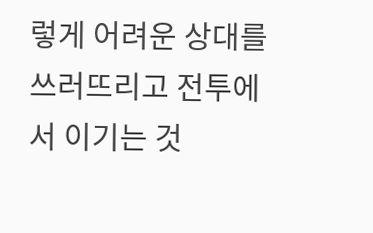렇게 어려운 상대를 쓰러뜨리고 전투에서 이기는 것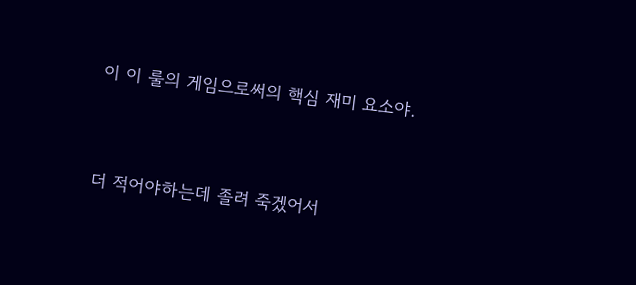이 이 룰의 게임으로써의 핵심 재미 요소야.




더 적어야하는데 졸려 죽겠어서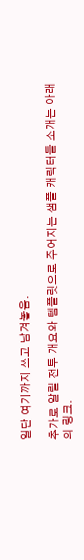일단 여기까지 쓰고 남겨놓음.

추가로 알릴 전투 개요와 템플릿으로 주어지는 샘플 캐릭터들 소개는 아래의 링크.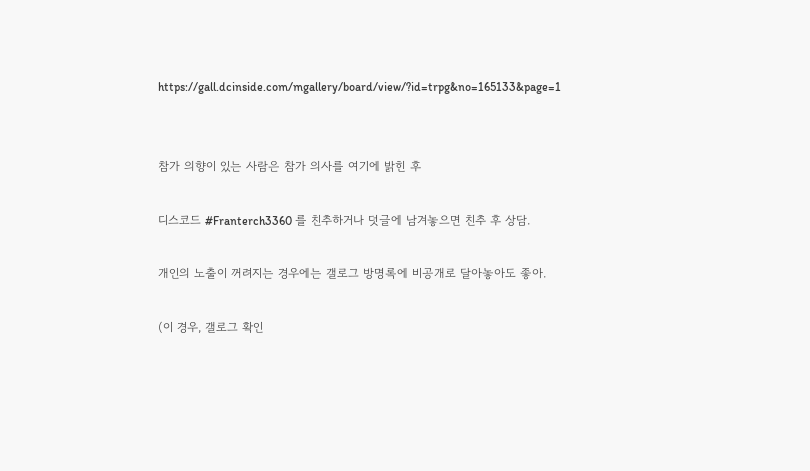https://gall.dcinside.com/mgallery/board/view/?id=trpg&no=165133&page=1


참가 의향이 있는 사람은 참가 의사를 여기에 밝힌 후

디스코드 #Franterch3360 를 친추하거나 덧글에 남겨놓으면 친추 후 상담.

개인의 노출이 꺼려지는 경우에는 갤로그 방명록에 비공개로 달아놓아도 좋아.

(이 경우, 갤로그 확인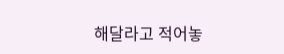해달라고 적어놓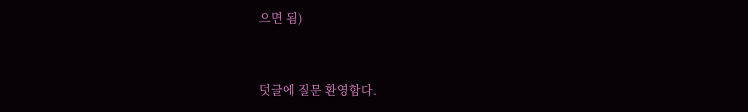으면 됨)


덧글에 질문 환영함다.